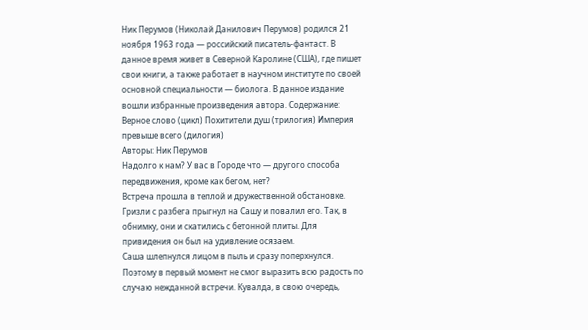Ник Перумов (Николай Данилович Перумов) родился 21 ноября 1963 года — российский писатель-фантаст. В данное время живет в Северной Каролине (США), где пишет свои книги, а также работает в научном институте по своей основной специальности — биолога. В данное издание вошли избранные произведения автора. Содержание: Верное слово (цикл) Похитители душ (трилогия) Империя превыше всего (дилогия)
Авторы: Ник Перумов
Надолго к нам? У вас в Городе что — другого способа передвижения, кроме как бегом, нет?
Встреча прошла в теплой и дружественной обстановке. Гризли с разбега прыгнул на Сашу и повалил его. Так, в обнимку, они и скатились с бетонной плиты. Для привидения он был на удивление осязаем.
Саша шлепнулся лицом в пыль и сразу поперхнулся. Поэтому в первый момент не смог выразить всю радость по случаю нежданной встречи. Кувалда, в свою очередь,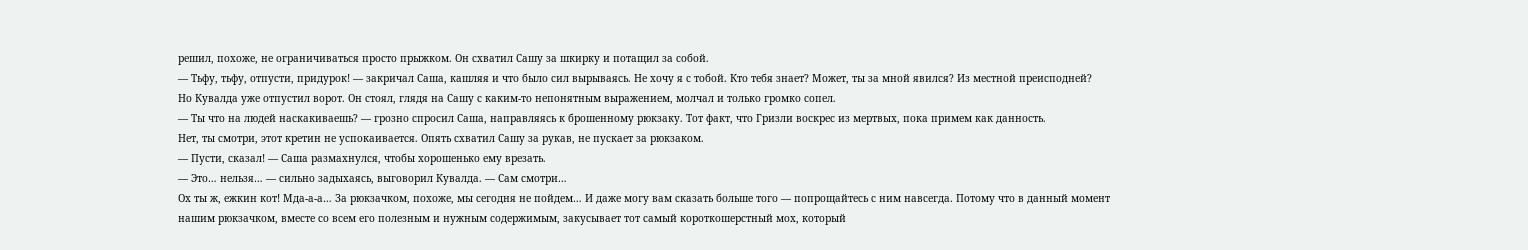решил, похоже, не ограничиваться просто прыжком. Он схватил Сашу за шкирку и потащил за собой.
— Тьфу, тьфу, отпусти, придурок! — закричал Саша, кашляя и что было сил вырываясь. Не хочу я с тобой. Кто тебя знает? Может, ты за мной явился? Из местной преисподней?
Но Кувалда уже отпустил ворот. Он стоял, глядя на Сашу с каким-то непонятным выражением, молчал и только громко сопел.
— Ты что на людей наскакиваешь? — грозно спросил Саша, направляясь к брошенному рюкзаку. Тот факт, что Гризли воскрес из мертвых, пока примем как данность.
Нет, ты смотри, этот кретин не успокаивается. Опять схватил Сашу за рукав, не пускает за рюкзаком.
— Пусти, сказал! — Саша размахнулся, чтобы хорошенько ему врезать.
— Это… нельзя… — сильно задыхаясь, выговорил Кувалда. — Сам смотри…
Ох ты ж, ежкин кот! Мда-а-а… За рюкзачком, похоже, мы сегодня не пойдем… И даже могу вам сказать больше того — попрощайтесь с ним навсегда. Потому что в данный момент нашим рюкзачком, вместе со всем его полезным и нужным содержимым, закусывает тот самый короткошерстный мох, который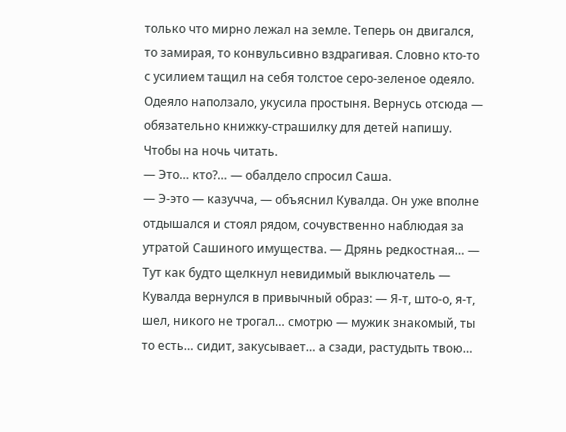только что мирно лежал на земле. Теперь он двигался, то замирая, то конвульсивно вздрагивая. Словно кто-то с усилием тащил на себя толстое серо-зеленое одеяло. Одеяло наползало, укусила простыня. Вернусь отсюда — обязательно книжку-страшилку для детей напишу. Чтобы на ночь читать.
— Это… кто?… — обалдело спросил Саша.
— Э-это — казучча, — объяснил Кувалда. Он уже вполне отдышался и стоял рядом, сочувственно наблюдая за утратой Сашиного имущества. — Дрянь редкостная… — Тут как будто щелкнул невидимый выключатель — Кувалда вернулся в привычный образ: — Я-т, што-о, я-т, шел, никого не трогал… смотрю — мужик знакомый, ты то есть… сидит, закусывает… а сзади, растудыть твою…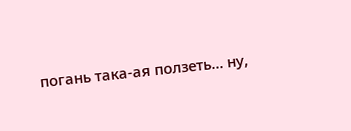погань така-ая ползеть… ну,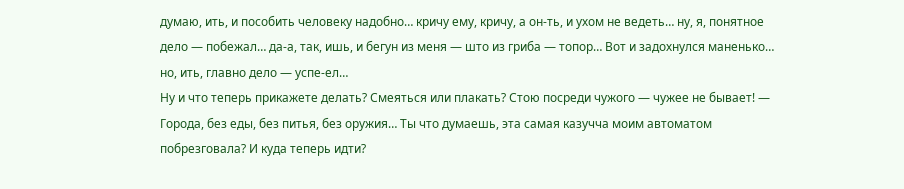думаю, ить, и пособить человеку надобно… кричу ему, кричу, а он-ть, и ухом не ведеть… ну, я, понятное дело — побежал… да-а, так, ишь, и бегун из меня — што из гриба — топор… Вот и задохнулся маненько… но, ить, главно дело — успе-ел…
Ну и что теперь прикажете делать? Смеяться или плакать? Стою посреди чужого — чужее не бывает! — Города, без еды, без питья, без оружия… Ты что думаешь, эта самая казучча моим автоматом побрезговала? И куда теперь идти?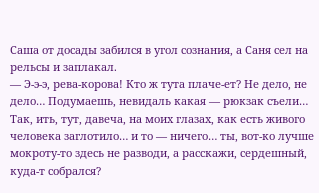Саша от досады забился в угол сознания, а Саня сел на рельсы и заплакал.
— Э-э-э, рева-корова! Кто ж тута плаче-ет? Не дело, не дело… Подумаешь, невидаль какая — рюкзак съели… Так, ить, тут, давеча, на моих глазах, как есть живого человека заглотило… и то — ничего… ты, вот-ко лучше мокроту-то здесь не разводи, а расскажи, сердешный, куда-т собрался?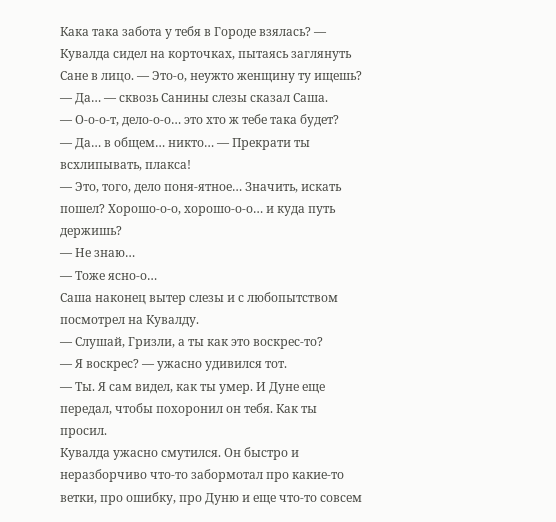Кака така забота у тебя в Городе взялась? — Кувалда сидел на корточках, пытаясь заглянуть Сане в лицо. — Это-о, неужто женщину ту ищешь?
— Да… — сквозь Санины слезы сказал Саша.
— О-о-о-т, дело-о-о… это хто ж тебе така будет?
— Да… в общем… никто… — Прекрати ты всхлипывать, плакса!
— Это, того, дело поня-ятное… Значить, искать пошел? Хорошо-о-о, хорошо-о-о… и куда путь держишь?
— Не знаю…
— Тоже ясно-о…
Саша наконец вытер слезы и с любопытством посмотрел на Кувалду.
— Слушай, Гризли, а ты как это воскрес-то?
— Я воскрес? — ужасно удивился тот.
— Ты. Я сам видел, как ты умер. И Дуне еще передал, чтобы похоронил он тебя. Как ты просил.
Кувалда ужасно смутился. Он быстро и неразборчиво что-то забормотал про какие-то ветки, про ошибку, про Дуню и еще что-то совсем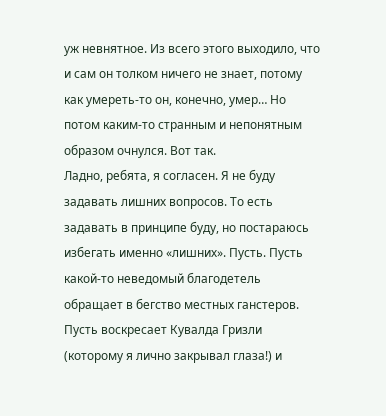уж невнятное. Из всего этого выходило, что и сам он толком ничего не знает, потому как умереть-то он, конечно, умер… Но потом каким-то странным и непонятным образом очнулся. Вот так.
Ладно, ребята, я согласен. Я не буду задавать лишних вопросов. То есть задавать в принципе буду, но постараюсь избегать именно «лишних». Пусть. Пусть какой-то неведомый благодетель обращает в бегство местных ганстеров. Пусть воскресает Кувалда Гризли (которому я лично закрывал глаза!) и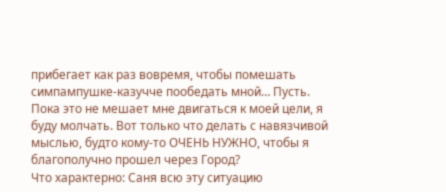прибегает как раз вовремя, чтобы помешать симпампушке-казучче пообедать мной… Пусть. Пока это не мешает мне двигаться к моей цели, я буду молчать. Вот только что делать с навязчивой мыслью, будто кому-то ОЧЕНЬ НУЖНО, чтобы я благополучно прошел через Город?
Что характерно: Саня всю эту ситуацию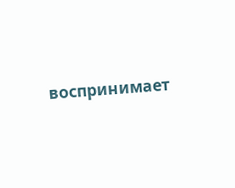воспринимает